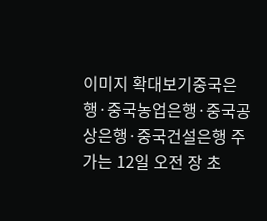이미지 확대보기중국은행·중국농업은행·중국공상은행·중국건설은행 주가는 12일 오전 장 초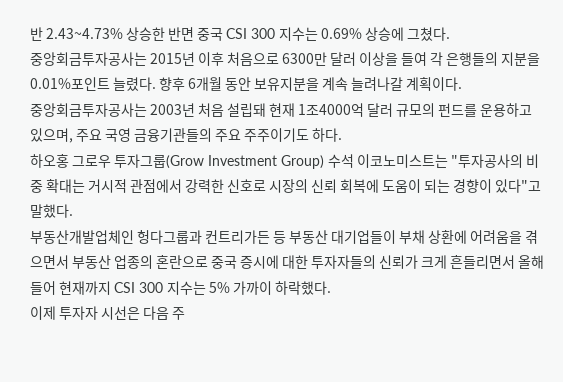반 2.43~4.73% 상승한 반면 중국 CSI 300 지수는 0.69% 상승에 그쳤다.
중앙회금투자공사는 2015년 이후 처음으로 6300만 달러 이상을 들여 각 은행들의 지분을 0.01%포인트 늘렸다. 향후 6개월 동안 보유지분을 계속 늘려나갈 계획이다.
중앙회금투자공사는 2003년 처음 설립돼 현재 1조4000억 달러 규모의 펀드를 운용하고 있으며, 주요 국영 금융기관들의 주요 주주이기도 하다.
하오홍 그로우 투자그룹(Grow Investment Group) 수석 이코노미스트는 "투자공사의 비중 확대는 거시적 관점에서 강력한 신호로 시장의 신뢰 회복에 도움이 되는 경향이 있다"고 말했다.
부동산개발업체인 헝다그룹과 컨트리가든 등 부동산 대기업들이 부채 상환에 어려움을 겪으면서 부동산 업종의 혼란으로 중국 증시에 대한 투자자들의 신뢰가 크게 흔들리면서 올해 들어 현재까지 CSI 300 지수는 5% 가까이 하락했다.
이제 투자자 시선은 다음 주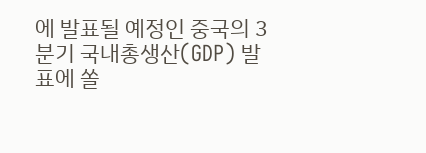에 발표될 예정인 중국의 3분기 국내총생산(GDP) 발표에 쏠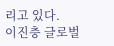리고 있다.
이진충 글로벌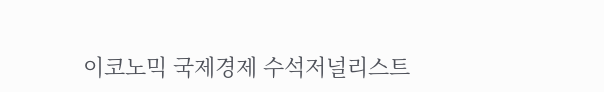이코노믹 국제경제 수석저널리스트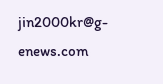jin2000kr@g-enews.com